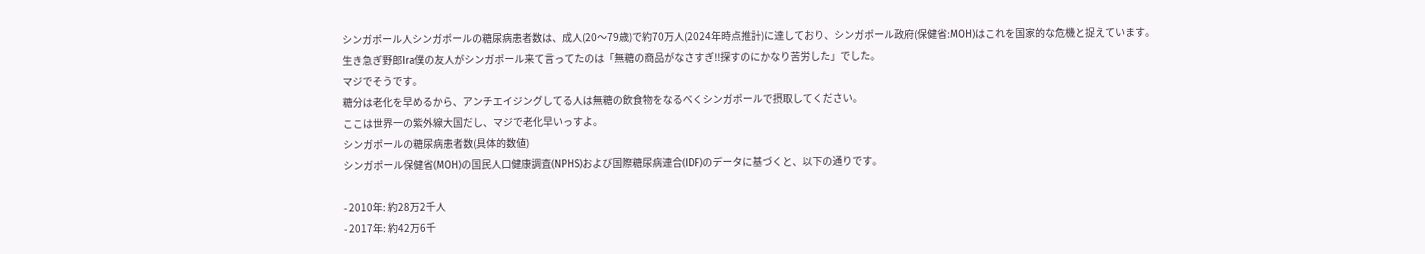シンガポール人シンガポールの糖尿病患者数は、成人(20〜79歳)で約70万人(2024年時点推計)に達しており、シンガポール政府(保健省:MOH)はこれを国家的な危機と捉えています。
生き急ぎ野郎Ira僕の友人がシンガポール来て言ってたのは「無糖の商品がなさすぎ!!探すのにかなり苦労した」でした。
マジでそうです。
糖分は老化を早めるから、アンチエイジングしてる人は無糖の飲食物をなるべくシンガポールで摂取してください。
ここは世界一の紫外線大国だし、マジで老化早いっすよ。
シンガポールの糖尿病患者数(具体的数値)
シンガポール保健省(MOH)の国民人口健康調査(NPHS)および国際糖尿病連合(IDF)のデータに基づくと、以下の通りです。

- 2010年: 約28万2千人
- 2017年: 約42万6千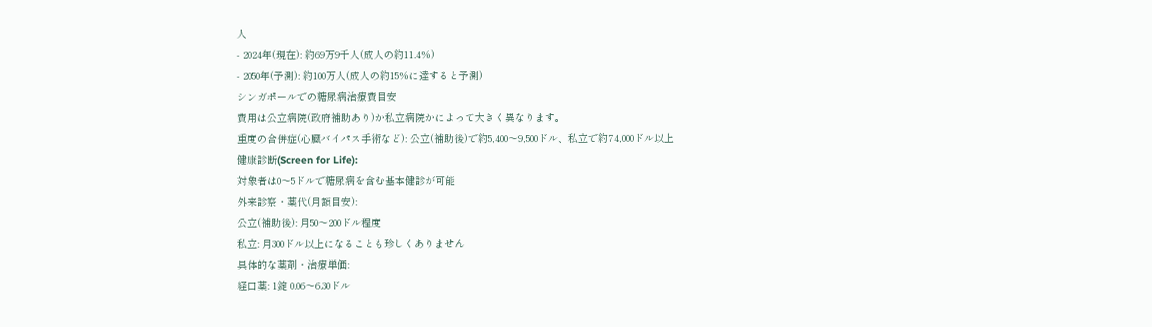人
- 2024年(現在): 約69万9千人(成人の約11.4%)
- 2050年(予測): 約100万人(成人の約15%に達すると予測)
シンガポールでの糖尿病治療費目安
費用は公立病院(政府補助あり)か私立病院かによって大きく異なります。
重度の合併症(心臓バイパス手術など): 公立(補助後)で約5,400〜9,500ドル、私立で約74,000ドル以上
健康診断(Screen for Life):
対象者は0〜5ドルで糖尿病を含む基本健診が可能
外来診察・薬代(月額目安):
公立(補助後): 月50〜200ドル程度
私立: 月300ドル以上になることも珍しくありません
具体的な薬剤・治療単価:
経口薬: 1錠 0.06〜6.30ドル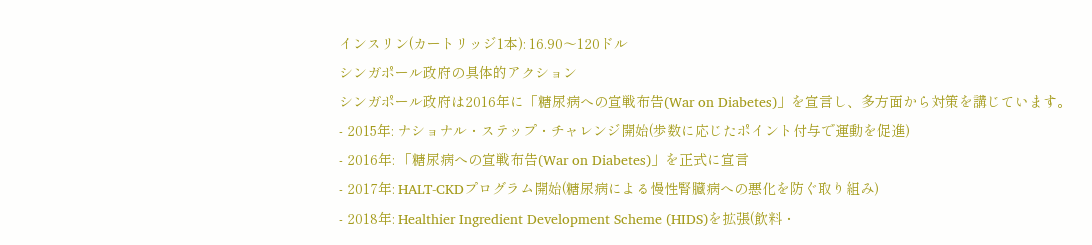インスリン(カートリッジ1本): 16.90〜120ドル
シンガポール政府の具体的アクション
シンガポール政府は2016年に「糖尿病への宣戦布告(War on Diabetes)」を宣言し、多方面から対策を講じています。
- 2015年: ナショナル・ステップ・チャレンジ開始(歩数に応じたポイント付与で運動を促進)
- 2016年: 「糖尿病への宣戦布告(War on Diabetes)」を正式に宣言
- 2017年: HALT-CKDプログラム開始(糖尿病による慢性腎臓病への悪化を防ぐ取り組み)
- 2018年: Healthier Ingredient Development Scheme (HIDS)を拡張(飲料・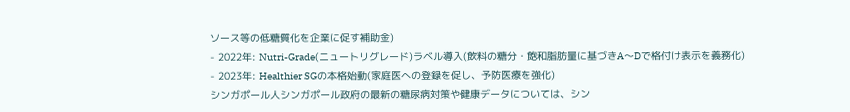ソース等の低糖質化を企業に促す補助金)
- 2022年: Nutri-Grade(ニュートリグレード)ラベル導入(飲料の糖分・飽和脂肪量に基づきA〜Dで格付け表示を義務化)
- 2023年: Healthier SGの本格始動(家庭医への登録を促し、予防医療を強化)
シンガポール人シンガポール政府の最新の糖尿病対策や健康データについては、シン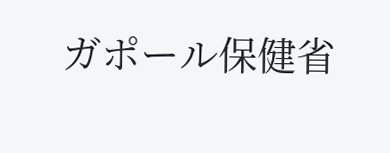ガポール保健省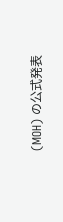(MOH) の公式発表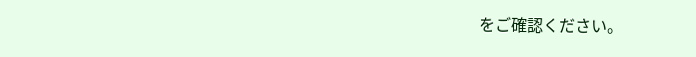をご確認ください。